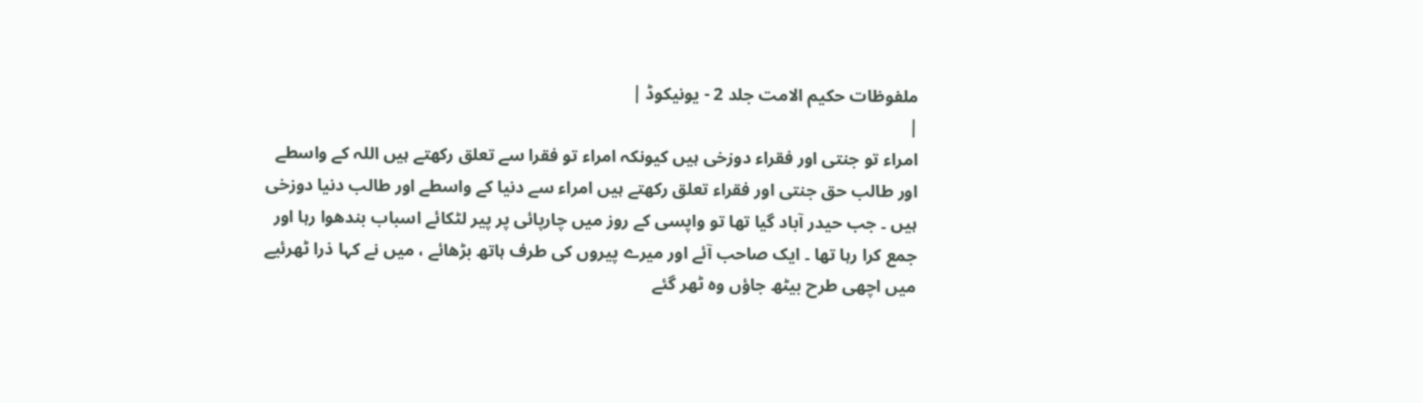ملفوظات حکیم الامت جلد 2 - یونیکوڈ |
|
امراء تو جنتی اور فقراء دوزخی ہیں کیونکہ امراء تو فقرا سے تعلق رکھتے ہیں اللہ کے واسطے اور طالب حق جنتی اور فقراء تعلق رکھتے ہیں امراء سے دنیا کے واسطے اور طالب دنیا دوزخی ہیں ۔ جب حیدر آباد گیا تھا تو واپسی کے روز میں چارپائی پر پیر لٹکائے اسباب بندھوا رہا اور جمع کرا رہا تھا ۔ ایک صاحب آئے اور میرے پیروں کی طرف ہاتھ بڑھائے ، میں نے کہا ذرا ٹھرئیے میں اچھی طرح بیٹھ جاؤں وہ ٹھر گئے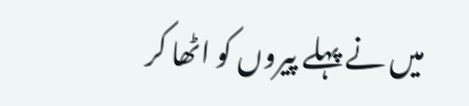میں نے پہلے پیروں کو اٹھا کر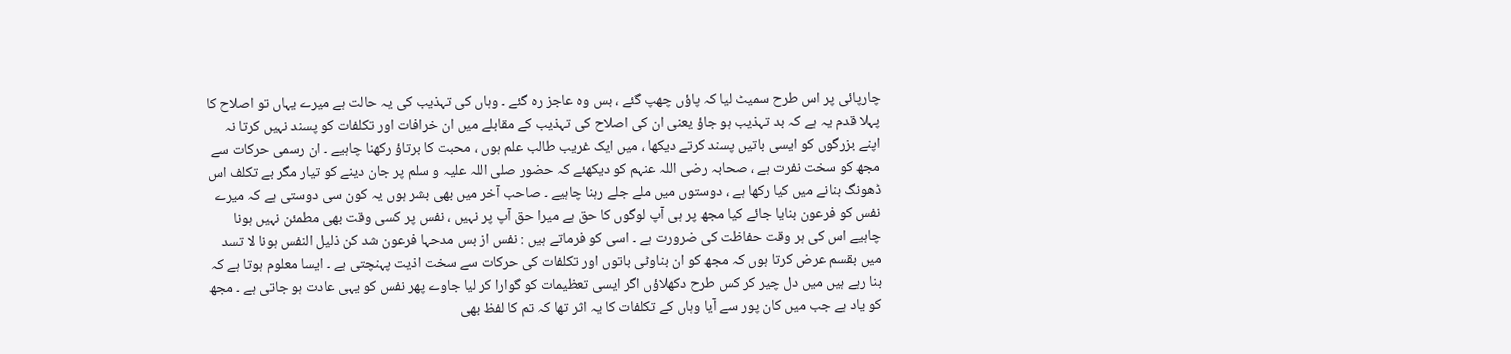چارپائی پر اس طرح سمیٹ لیا کہ پاؤں چھپ گئے ، بس وہ عاجز رہ گئے ۔ وہاں کی تہذیب کی یہ حالت ہے میرے یہاں تو اصلاح کا پہلا قدم یہ ہے کہ بد تہذیب ہو جاؤ یعنی ان کی اصلاح کی تہذیب کے مقابلے میں ان خرافات اور تکلفات کو پسند نہیں کرتا نہ اپنے بزرگوں کو ایسی باتیں پسند کرتے دیکھا ، میں ایک غریب طالب علم ہوں ، محبت کا برتاؤ رکھنا چاہیے ۔ ان رسمی حرکات سے مجھ کو سخت نفرت ہے ، صحابہ رضی اللہ عنہم کو دیکھئے کہ حضور صلی اللہ علیہ و سلم پر جان دینے کو تیار مگر بے تکلف اس ڈھونگ بنانے میں کیا رکھا ہے ، دوستوں میں ملے جلے رہنا چاہیے ۔ صاحب آخر میں بھی بشر ہوں یہ کون سی دوستی ہے کہ میرے نفس کو فرعون بنایا جائے کیا مجھ پر ہی آپ لوگوں کا حق ہے میرا حق آپ پر نہیں ، نفس پر کسی وقت بھی مطمئن نہیں ہونا چاہیے اس کی ہر وقت حفاظت کی ضرورت ہے ۔ اسی کو فرماتے ہیں : نفس از بس مدحہا فرعون شد کن ذلیل النفس ہونا لا تسد میں بقسم عرض کرتا ہوں کہ مجھ کو ان بناوٹی باتوں اور تکلفات کی حرکات سے سخت اذیت پہنچتی ہے ۔ ایسا معلوم ہوتا ہے کہ بنا رہے ہیں میں دل چیر کر کس طرح دکھلاؤں اگر ایسی تعظیمات کو گوارا کر لیا جاوے پھر نفس کو یہی عادت ہو جاتی ہے ۔ مجھ کو یاد ہے جب میں کان پور سے آیا وہاں کے تکلفات کا یہ اثر تھا کہ تم کا لفظ بھی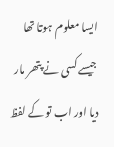ایسا معلوم ہوتا تھا جیسے کسی نے پتھر مار دیا اور اب تو کے لفظ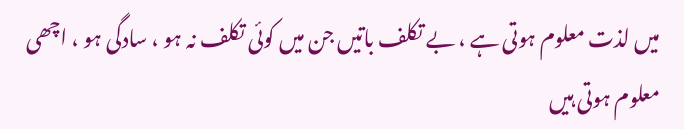میں لذت معلوم ہوتی ہے ، بے تکلف باتیں جن میں کوئی تکلف نہ ہو ، سادگی ہو ، اچھی معلوم ہوتی ہیں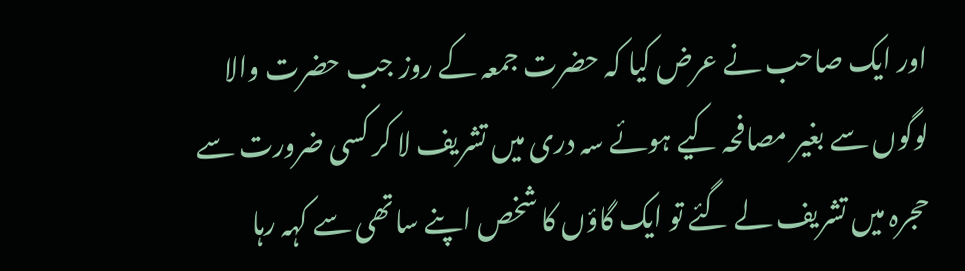اور ایک صاحب نے عرض کیا کہ حضرت جمعہ کے روز جب حضرت والا لوگوں سے بغیر مصافحہ کیے ہوئے سہ دری میں تشریف لا کر کسی ضرورت سے حجرہ میں تشریف لے گئے تو ایک گاؤں کا شخص اپنے ساتھی سے کہہ رہا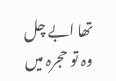تھا ابے چل وہ تو حجرہ میں